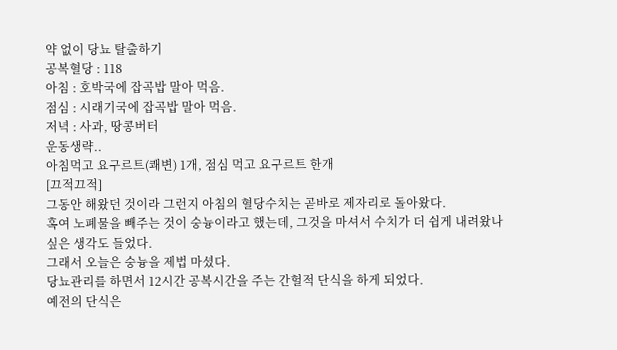약 없이 당뇨 탈출하기
공복혈당 : 118
아침 : 호박국에 잡곡밥 말아 먹음.
점심 : 시래기국에 잡곡밥 말아 먹음.
저녁 : 사과, 땅콩버터
운동생략..
아침먹고 요구르트(쾌변) 1개, 점심 먹고 요구르트 한개
[끄적끄적]
그동안 해왔던 것이라 그런지 아침의 혈당수치는 곧바로 제자리로 돌아왔다.
혹여 노폐물을 빼주는 것이 숭늉이라고 했는데, 그것을 마셔서 수치가 더 쉽게 내려왔나 싶은 생각도 들었다.
그래서 오늘은 숭늉을 제법 마셨다.
당뇨관리를 하면서 12시간 공복시간을 주는 간헐적 단식을 하게 되었다.
예전의 단식은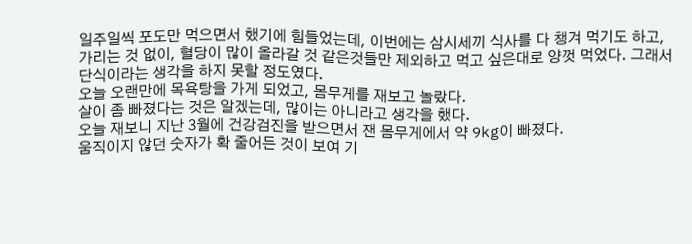일주일씩 포도만 먹으면서 했기에 힘들었는데, 이번에는 삼시세끼 식사를 다 챙겨 먹기도 하고, 가리는 것 없이, 혈당이 많이 올라갈 것 같은것들만 제외하고 먹고 싶은대로 양껏 먹었다. 그래서 단식이라는 생각을 하지 못할 정도였다.
오늘 오랜만에 목욕탕을 가게 되었고, 몸무게를 재보고 놀랐다.
살이 좀 빠졌다는 것은 알겠는데, 많이는 아니라고 생각을 했다.
오늘 재보니 지난 3월에 건강검진을 받으면서 잰 몸무게에서 약 9kg이 빠졌다.
움직이지 않던 숫자가 확 줄어든 것이 보여 기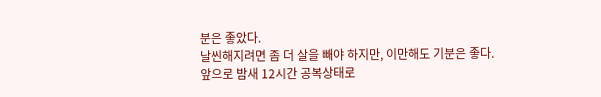분은 좋았다.
날씬해지려면 좀 더 살을 빼야 하지만, 이만해도 기분은 좋다.
앞으로 밤새 12시간 공복상태로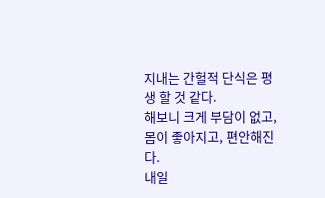지내는 간헐적 단식은 평생 할 것 같다.
해보니 크게 부담이 없고, 몸이 좋아지고, 편안해진다.
내일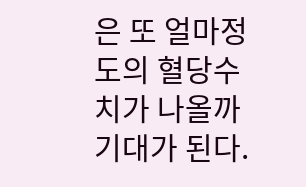은 또 얼마정도의 혈당수치가 나올까 기대가 된다.